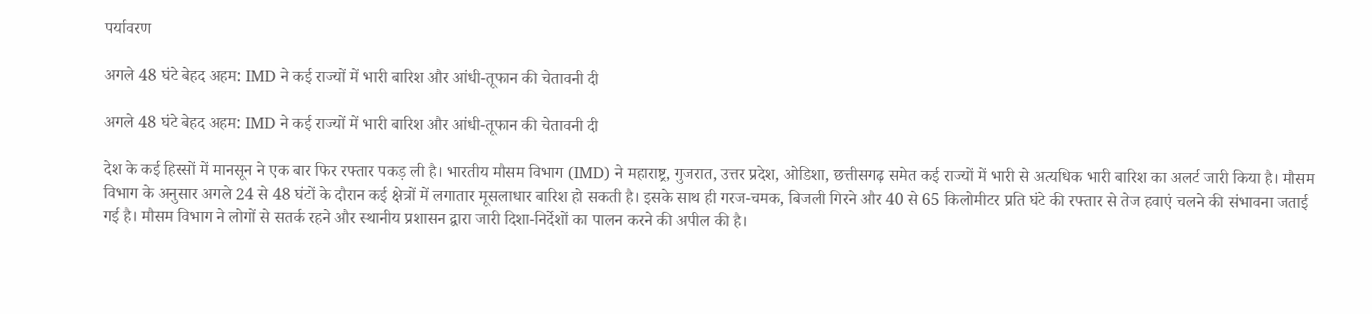पर्यावरण

अगले 48 घंटे बेहद अहम: IMD ने कई राज्यों में भारी बारिश और आंधी-तूफान की चेतावनी दी

अगले 48 घंटे बेहद अहम: IMD ने कई राज्यों में भारी बारिश और आंधी-तूफान की चेतावनी दी

देश के कई हिस्सों में मानसून ने एक बार फिर रफ्तार पकड़ ली है। भारतीय मौसम विभाग (IMD) ने महाराष्ट्र, गुजरात, उत्तर प्रदेश, ओडिशा, छत्तीसगढ़ समेत कई राज्यों में भारी से अत्यधिक भारी बारिश का अलर्ट जारी किया है। मौसम विभाग के अनुसार अगले 24 से 48 घंटों के दौरान कई क्षेत्रों में लगातार मूसलाधार बारिश हो सकती है। इसके साथ ही गरज-चमक, बिजली गिरने और 40 से 65 किलोमीटर प्रति घंटे की रफ्तार से तेज हवाएं चलने की संभावना जताई गई है। मौसम विभाग ने लोगों से सतर्क रहने और स्थानीय प्रशासन द्वारा जारी दिशा-निर्देशों का पालन करने की अपील की है।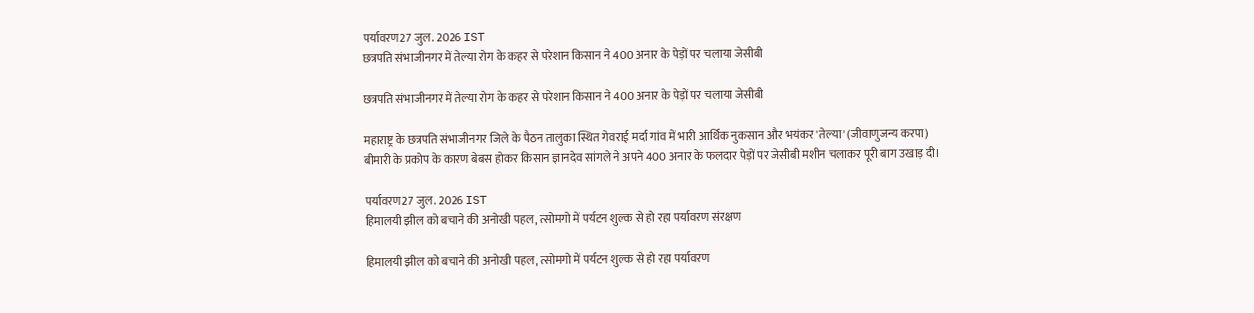पर्यावरण27 जुल. 2026 IST
छत्रपति संभाजीनगर में तेल्या रोग के कहर से परेशान किसान ने 400 अनार के पेड़ों पर चलाया जेसीबी

छत्रपति संभाजीनगर में तेल्या रोग के कहर से परेशान किसान ने 400 अनार के पेड़ों पर चलाया जेसीबी

महाराष्ट्र के छत्रपति संभाजीनगर जिले के पैठन तालुका स्थित गेवराई मर्दा गांव में भारी आर्थिक नुकसान और भयंकर 'तेल्या' (जीवाणुजन्य करपा) बीमारी के प्रकोप के कारण बेबस होकर किसान ज्ञानदेव सांगले ने अपने 400 अनार के फलदार पेड़ों पर जेसीबी मशीन चलाकर पूरी बाग उखाड़ दी।

पर्यावरण27 जुल. 2026 IST
हिमालयी झील को बचाने की अनोखी पहल, त्सोमगो में पर्यटन शुल्क से हो रहा पर्यावरण संरक्षण

हिमालयी झील को बचाने की अनोखी पहल, त्सोमगो में पर्यटन शुल्क से हो रहा पर्यावरण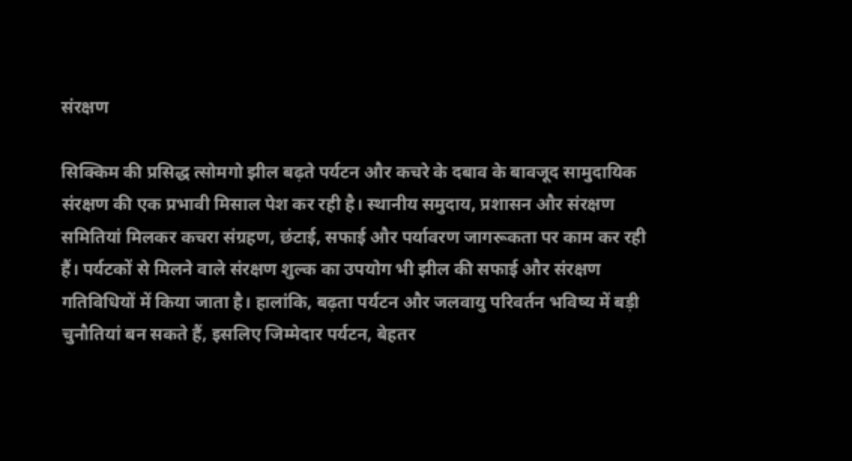संरक्षण

सिक्किम की प्रसिद्ध त्सोमगो झील बढ़ते पर्यटन और कचरे के दबाव के बावजूद सामुदायिक संरक्षण की एक प्रभावी मिसाल पेश कर रही है। स्थानीय समुदाय, प्रशासन और संरक्षण समितियां मिलकर कचरा संग्रहण, छंटाई, सफाई और पर्यावरण जागरूकता पर काम कर रही हैं। पर्यटकों से मिलने वाले संरक्षण शुल्क का उपयोग भी झील की सफाई और संरक्षण गतिविधियों में किया जाता है। हालांकि, बढ़ता पर्यटन और जलवायु परिवर्तन भविष्य में बड़ी चुनौतियां बन सकते हैं, इसलिए जिम्मेदार पर्यटन, बेहतर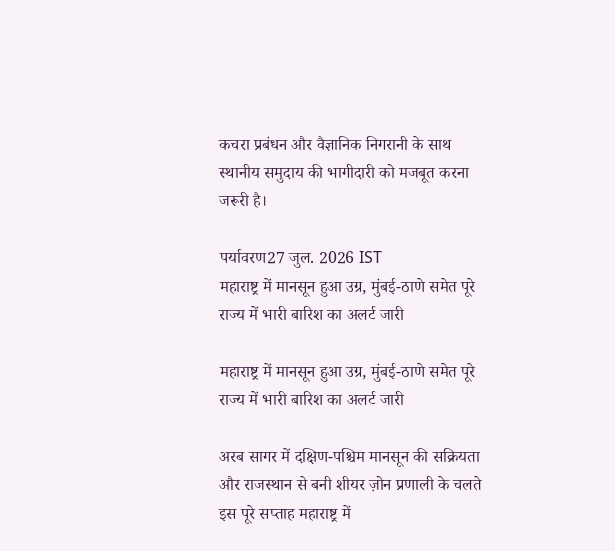कचरा प्रबंधन और वैज्ञानिक निगरानी के साथ स्थानीय समुदाय की भागीदारी को मजबूत करना जरूरी है।

पर्यावरण27 जुल. 2026 IST
महाराष्ट्र में मानसून हुआ उग्र, मुंबई-ठाणे समेत पूरे राज्य में भारी बारिश का अलर्ट जारी

महाराष्ट्र में मानसून हुआ उग्र, मुंबई-ठाणे समेत पूरे राज्य में भारी बारिश का अलर्ट जारी

अरब सागर में दक्षिण-पश्चिम मानसून की सक्रियता और राजस्थान से बनी शीयर ज़ोन प्रणाली के चलते इस पूरे सप्ताह महाराष्ट्र में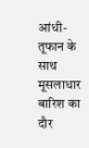आंधी-तूफान के साथ मूसलाधार बारिश का दौर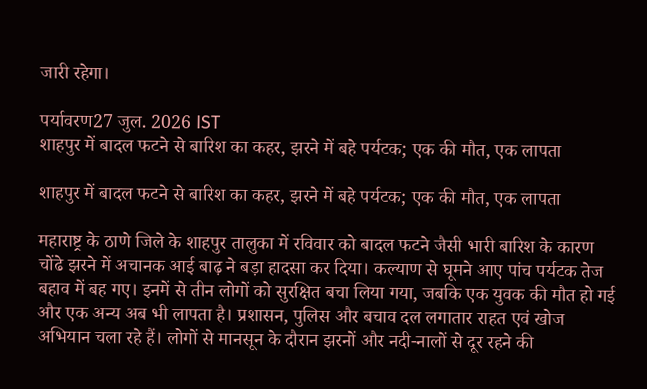जारी रहेगा।

पर्यावरण27 जुल. 2026 IST
शाहपुर में बादल फटने से बारिश का कहर, झरने में बहे पर्यटक; एक की मौत, एक लापता

शाहपुर में बादल फटने से बारिश का कहर, झरने में बहे पर्यटक; एक की मौत, एक लापता

महाराष्ट्र के ठाणे जिले के शाहपुर तालुका में रविवार को बादल फटने जैसी भारी बारिश के कारण चोंढे झरने में अचानक आई बाढ़ ने बड़ा हादसा कर दिया। कल्याण से घूमने आए पांच पर्यटक तेज बहाव में बह गए। इनमें से तीन लोगों को सुरक्षित बचा लिया गया, जबकि एक युवक की मौत हो गई और एक अन्य अब भी लापता है। प्रशासन, पुलिस और बचाव दल लगातार राहत एवं खोज अभियान चला रहे हैं। लोगों से मानसून के दौरान झरनों और नदी-नालों से दूर रहने की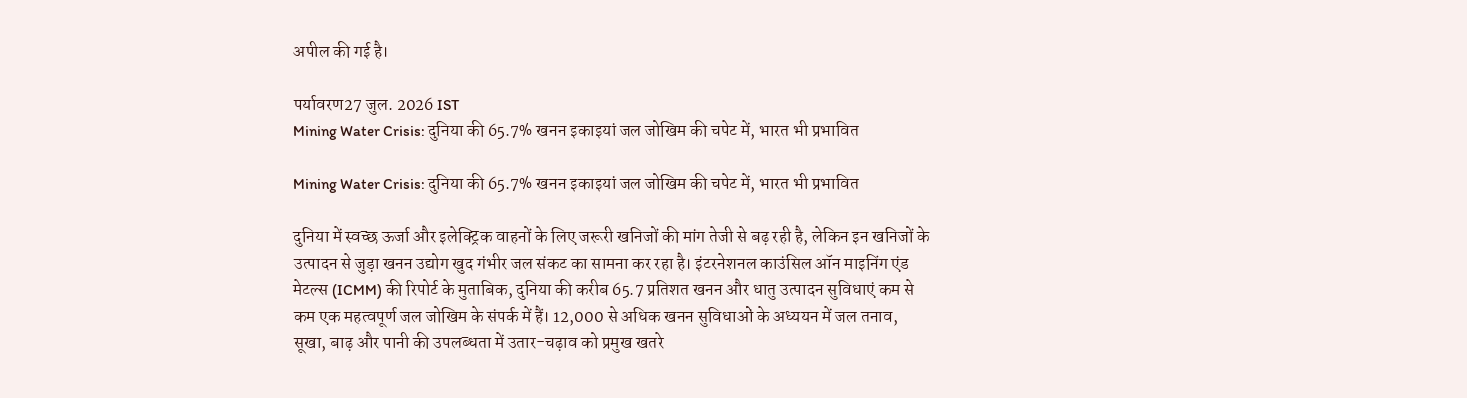अपील की गई है।

पर्यावरण27 जुल. 2026 IST
Mining Water Crisis: दुनिया की 65.7% खनन इकाइयां जल जोखिम की चपेट में, भारत भी प्रभावित

Mining Water Crisis: दुनिया की 65.7% खनन इकाइयां जल जोखिम की चपेट में, भारत भी प्रभावित

दुनिया में स्वच्छ ऊर्जा और इलेक्ट्रिक वाहनों के लिए जरूरी खनिजों की मांग तेजी से बढ़ रही है, लेकिन इन खनिजों के उत्पादन से जुड़ा खनन उद्योग खुद गंभीर जल संकट का सामना कर रहा है। इंटरनेशनल काउंसिल ऑन माइनिंग एंड मेटल्स (ICMM) की रिपोर्ट के मुताबिक, दुनिया की करीब 65.7 प्रतिशत खनन और धातु उत्पादन सुविधाएं कम से कम एक महत्वपूर्ण जल जोखिम के संपर्क में हैं। 12,000 से अधिक खनन सुविधाओं के अध्ययन में जल तनाव, सूखा, बाढ़ और पानी की उपलब्धता में उतार-चढ़ाव को प्रमुख खतरे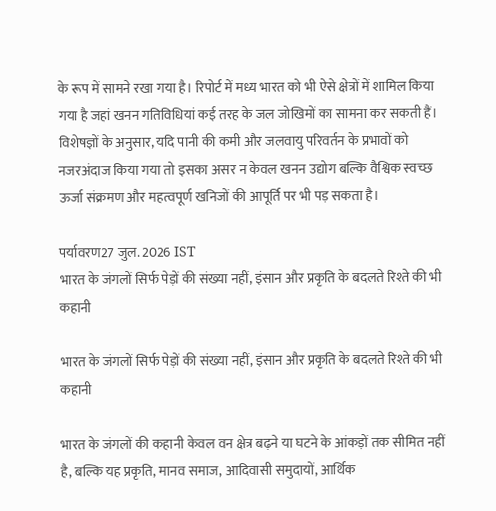के रूप में सामने रखा गया है। रिपोर्ट में मध्य भारत को भी ऐसे क्षेत्रों में शामिल किया गया है जहां खनन गतिविधियां कई तरह के जल जोखिमों का सामना कर सकती हैं। विशेषज्ञों के अनुसार, यदि पानी की कमी और जलवायु परिवर्तन के प्रभावों को नजरअंदाज किया गया तो इसका असर न केवल खनन उद्योग बल्कि वैश्विक स्वच्छ ऊर्जा संक्रमण और महत्वपूर्ण खनिजों की आपूर्ति पर भी पड़ सकता है।

पर्यावरण27 जुल. 2026 IST
भारत के जंगलों सिर्फ पेड़ों की संख्या नहीं, इंसान और प्रकृति के बदलते रिश्ते की भी कहानी

भारत के जंगलों सिर्फ पेड़ों की संख्या नहीं, इंसान और प्रकृति के बदलते रिश्ते की भी कहानी

भारत के जंगलों की कहानी केवल वन क्षेत्र बढ़ने या घटने के आंकड़ों तक सीमित नहीं है, बल्कि यह प्रकृति, मानव समाज, आदिवासी समुदायों, आर्थिक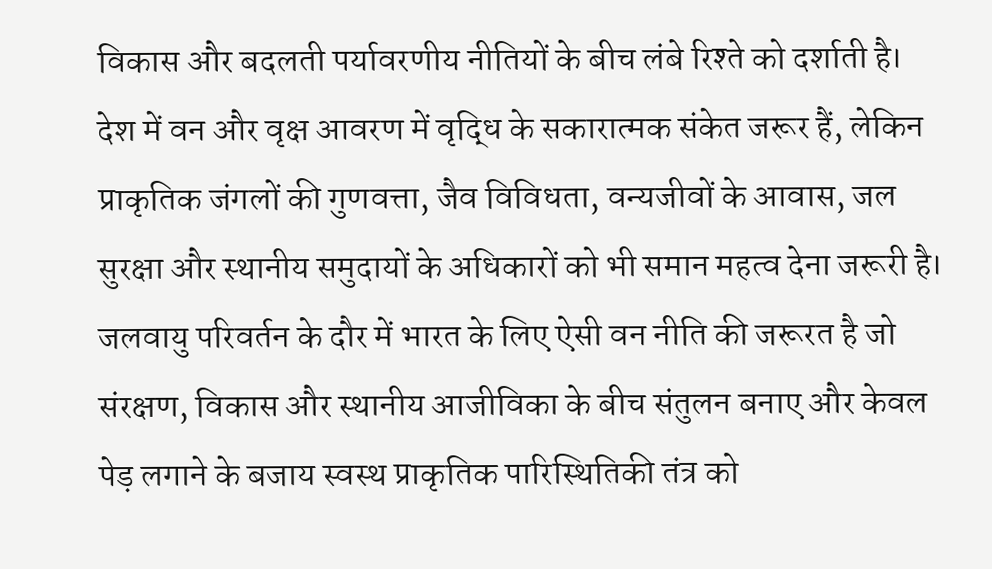विकास और बदलती पर्यावरणीय नीतियों के बीच लंबे रिश्ते को दर्शाती है। देश में वन और वृक्ष आवरण में वृद्धि के सकारात्मक संकेत जरूर हैं, लेकिन प्राकृतिक जंगलों की गुणवत्ता, जैव विविधता, वन्यजीवों के आवास, जल सुरक्षा और स्थानीय समुदायों के अधिकारों को भी समान महत्व देना जरूरी है। जलवायु परिवर्तन के दौर में भारत के लिए ऐसी वन नीति की जरूरत है जो संरक्षण, विकास और स्थानीय आजीविका के बीच संतुलन बनाए और केवल पेड़ लगाने के बजाय स्वस्थ प्राकृतिक पारिस्थितिकी तंत्र को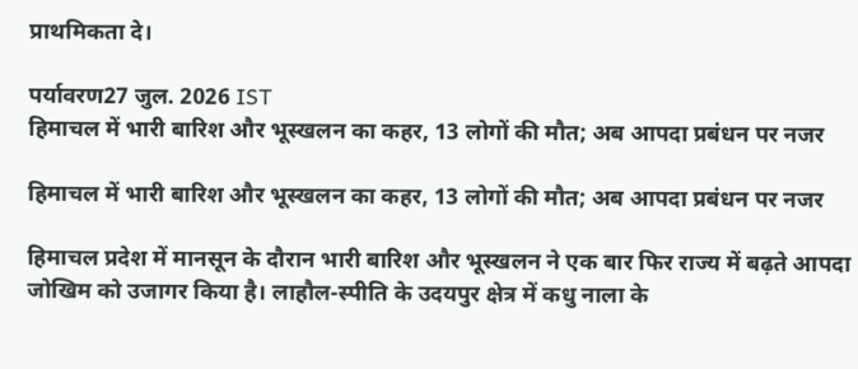प्राथमिकता दे।

पर्यावरण27 जुल. 2026 IST
हिमाचल में भारी बारिश और भूस्खलन का कहर, 13 लोगों की मौत; अब आपदा प्रबंधन पर नजर

हिमाचल में भारी बारिश और भूस्खलन का कहर, 13 लोगों की मौत; अब आपदा प्रबंधन पर नजर

हिमाचल प्रदेश में मानसून के दौरान भारी बारिश और भूस्खलन ने एक बार फिर राज्य में बढ़ते आपदा जोखिम को उजागर किया है। लाहौल-स्पीति के उदयपुर क्षेत्र में कधु नाला के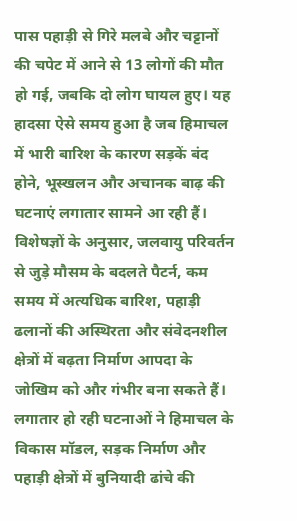पास पहाड़ी से गिरे मलबे और चट्टानों की चपेट में आने से 13 लोगों की मौत हो गई, जबकि दो लोग घायल हुए। यह हादसा ऐसे समय हुआ है जब हिमाचल में भारी बारिश के कारण सड़कें बंद होने, भूस्खलन और अचानक बाढ़ की घटनाएं लगातार सामने आ रही हैं। विशेषज्ञों के अनुसार, जलवायु परिवर्तन से जुड़े मौसम के बदलते पैटर्न, कम समय में अत्यधिक बारिश, पहाड़ी ढलानों की अस्थिरता और संवेदनशील क्षेत्रों में बढ़ता निर्माण आपदा के जोखिम को और गंभीर बना सकते हैं। लगातार हो रही घटनाओं ने हिमाचल के विकास मॉडल, सड़क निर्माण और पहाड़ी क्षेत्रों में बुनियादी ढांचे की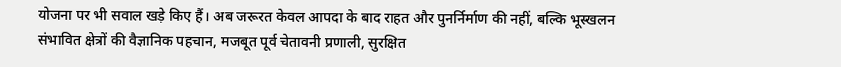योजना पर भी सवाल खड़े किए हैं। अब जरूरत केवल आपदा के बाद राहत और पुनर्निर्माण की नहीं, बल्कि भूस्खलन संभावित क्षेत्रों की वैज्ञानिक पहचान, मजबूत पूर्व चेतावनी प्रणाली, सुरक्षित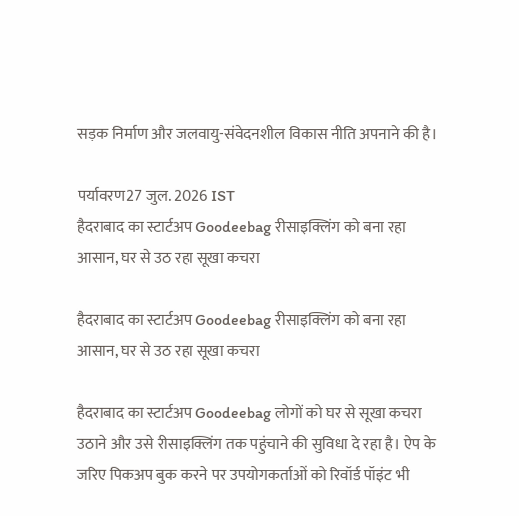सड़क निर्माण और जलवायु-संवेदनशील विकास नीति अपनाने की है।

पर्यावरण27 जुल. 2026 IST
हैदराबाद का स्टार्टअप Goodeebag रीसाइक्लिंग को बना रहा आसान, घर से उठ रहा सूखा कचरा

हैदराबाद का स्टार्टअप Goodeebag रीसाइक्लिंग को बना रहा आसान, घर से उठ रहा सूखा कचरा

हैदराबाद का स्टार्टअप Goodeebag लोगों को घर से सूखा कचरा उठाने और उसे रीसाइक्लिंग तक पहुंचाने की सुविधा दे रहा है। ऐप के जरिए पिकअप बुक करने पर उपयोगकर्ताओं को रिवॉर्ड पॉइंट भी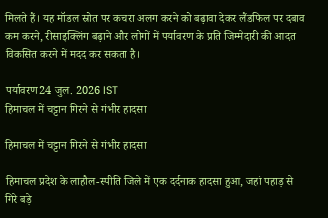मिलते हैं। यह मॉडल स्रोत पर कचरा अलग करने को बढ़ावा देकर लैंडफिल पर दबाव कम करने, रीसाइक्लिंग बढ़ाने और लोगों में पर्यावरण के प्रति जिम्मेदारी की आदत विकसित करने में मदद कर सकता है।

पर्यावरण24 जुल. 2026 IST
हिमाचल में चट्टान गिरने से गंभीर हादसा

हिमाचल में चट्टान गिरने से गंभीर हादसा

हिमाचल प्रदेश के लाहौल-स्पीति जिले में एक दर्दनाक हादसा हुआ, जहां पहाड़ से गिरे बड़े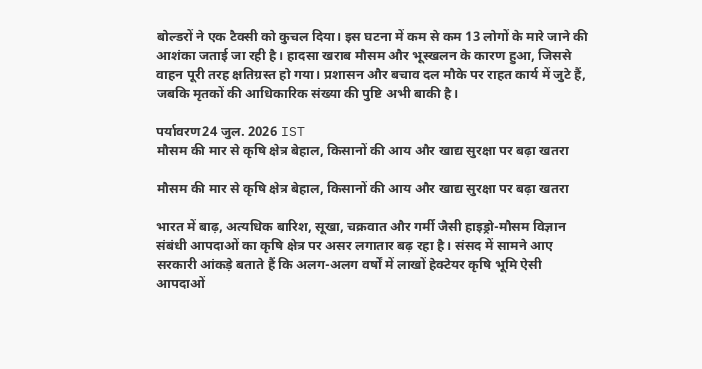बोल्डरों ने एक टैक्सी को कुचल दिया। इस घटना में कम से कम 13 लोगों के मारे जाने की आशंका जताई जा रही है। हादसा खराब मौसम और भूस्खलन के कारण हुआ, जिससे वाहन पूरी तरह क्षतिग्रस्त हो गया। प्रशासन और बचाव दल मौके पर राहत कार्य में जुटे हैं, जबकि मृतकों की आधिकारिक संख्या की पुष्टि अभी बाकी है।

पर्यावरण24 जुल. 2026 IST
मौसम की मार से कृषि क्षेत्र बेहाल, किसानों की आय और खाद्य सुरक्षा पर बढ़ा खतरा

मौसम की मार से कृषि क्षेत्र बेहाल, किसानों की आय और खाद्य सुरक्षा पर बढ़ा खतरा

भारत में बाढ़, अत्यधिक बारिश, सूखा, चक्रवात और गर्मी जैसी हाइड्रो-मौसम विज्ञान संबंधी आपदाओं का कृषि क्षेत्र पर असर लगातार बढ़ रहा है। संसद में सामने आए सरकारी आंकड़े बताते हैं कि अलग-अलग वर्षों में लाखों हेक्टेयर कृषि भूमि ऐसी आपदाओं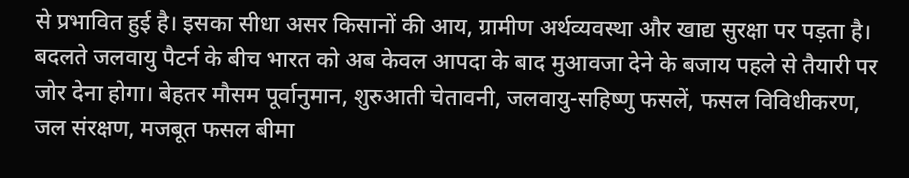से प्रभावित हुई है। इसका सीधा असर किसानों की आय, ग्रामीण अर्थव्यवस्था और खाद्य सुरक्षा पर पड़ता है। बदलते जलवायु पैटर्न के बीच भारत को अब केवल आपदा के बाद मुआवजा देने के बजाय पहले से तैयारी पर जोर देना होगा। बेहतर मौसम पूर्वानुमान, शुरुआती चेतावनी, जलवायु-सहिष्णु फसलें, फसल विविधीकरण, जल संरक्षण, मजबूत फसल बीमा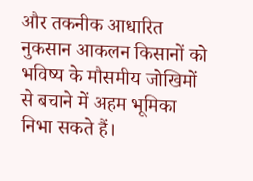और तकनीक आधारित नुकसान आकलन किसानों को भविष्य के मौसमीय जोखिमों से बचाने में अहम भूमिका निभा सकते हैं।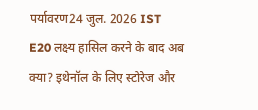पर्यावरण24 जुल. 2026 IST
E20 लक्ष्य हासिल करने के बाद अब क्या? इथेनॉल के लिए स्टोरेज और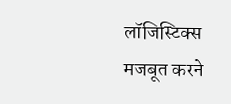लॉजिस्टिक्स मजबूत करने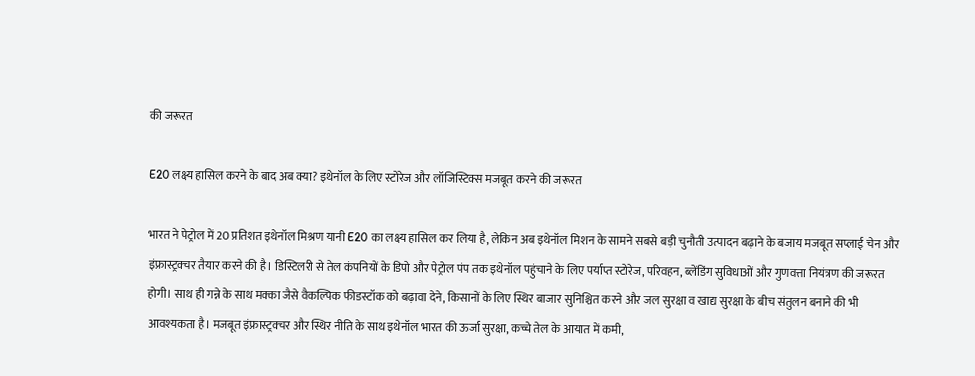की जरूरत

E20 लक्ष्य हासिल करने के बाद अब क्या? इथेनॉल के लिए स्टोरेज और लॉजिस्टिक्स मजबूत करने की जरूरत

भारत ने पेट्रोल में 20 प्रतिशत इथेनॉल मिश्रण यानी E20 का लक्ष्य हासिल कर लिया है, लेकिन अब इथेनॉल मिशन के सामने सबसे बड़ी चुनौती उत्पादन बढ़ाने के बजाय मजबूत सप्लाई चेन और इंफ्रास्ट्रक्चर तैयार करने की है। डिस्टिलरी से तेल कंपनियों के डिपो और पेट्रोल पंप तक इथेनॉल पहुंचाने के लिए पर्याप्त स्टोरेज, परिवहन, ब्लेंडिंग सुविधाओं और गुणवत्ता नियंत्रण की जरूरत होगी। साथ ही गन्ने के साथ मक्का जैसे वैकल्पिक फीडस्टॉक को बढ़ावा देने, किसानों के लिए स्थिर बाजार सुनिश्चित करने और जल सुरक्षा व खाद्य सुरक्षा के बीच संतुलन बनाने की भी आवश्यकता है। मजबूत इंफ्रास्ट्रक्चर और स्थिर नीति के साथ इथेनॉल भारत की ऊर्जा सुरक्षा, कच्चे तेल के आयात में कमी,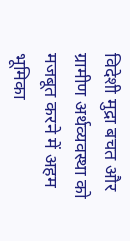विदेशी मुद्रा बचत और ग्रामीण अर्थव्यवस्था को मजबूत करने में अहम भूमिका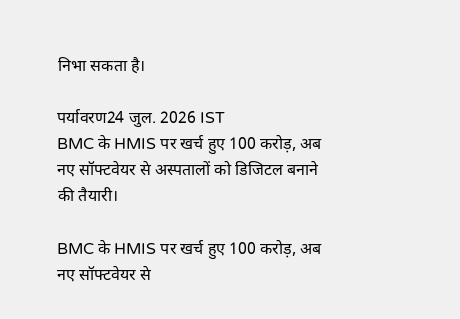निभा सकता है।

पर्यावरण24 जुल. 2026 IST
BMC के HMIS पर खर्च हुए 100 करोड़, अब नए सॉफ्टवेयर से अस्पतालों को डिजिटल बनाने की तैयारी।

BMC के HMIS पर खर्च हुए 100 करोड़, अब नए सॉफ्टवेयर से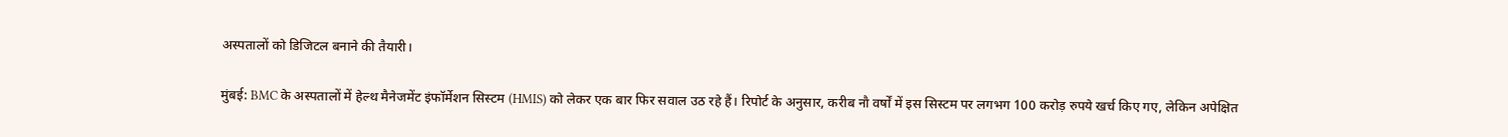अस्पतालों को डिजिटल बनाने की तैयारी।

मुंबई: BMC के अस्पतालों में हेल्थ मैनेजमेंट इंफॉर्मेशन सिस्टम (HMIS) को लेकर एक बार फिर सवाल उठ रहे हैं। रिपोर्ट के अनुसार, करीब नौ वर्षों में इस सिस्टम पर लगभग 100 करोड़ रुपये खर्च किए गए, लेकिन अपेक्षित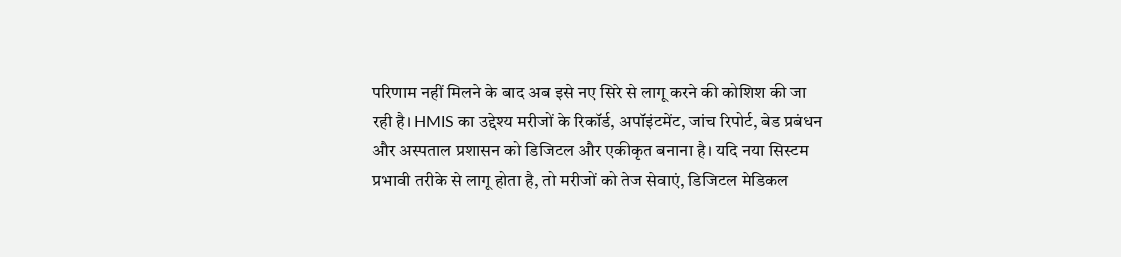परिणाम नहीं मिलने के बाद अब इसे नए सिरे से लागू करने की कोशिश की जा रही है। HMIS का उद्देश्य मरीजों के रिकॉर्ड, अपॉइंटमेंट, जांच रिपोर्ट, बेड प्रबंधन और अस्पताल प्रशासन को डिजिटल और एकीकृत बनाना है। यदि नया सिस्टम प्रभावी तरीके से लागू होता है, तो मरीजों को तेज सेवाएं, डिजिटल मेडिकल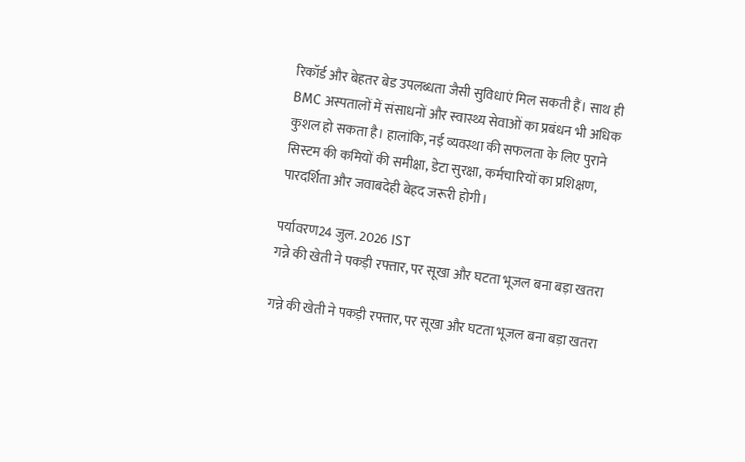रिकॉर्ड और बेहतर बेड उपलब्धता जैसी सुविधाएं मिल सकती हैं। साथ ही BMC अस्पतालों में संसाधनों और स्वास्थ्य सेवाओं का प्रबंधन भी अधिक कुशल हो सकता है। हालांकि, नई व्यवस्था की सफलता के लिए पुराने सिस्टम की कमियों की समीक्षा, डेटा सुरक्षा, कर्मचारियों का प्रशिक्षण, पारदर्शिता और जवाबदेही बेहद जरूरी होगी।

पर्यावरण24 जुल. 2026 IST
गन्ने की खेती ने पकड़ी रफ्तार, पर सूखा और घटता भूजल बना बड़ा खतरा

गन्ने की खेती ने पकड़ी रफ्तार, पर सूखा और घटता भूजल बना बड़ा खतरा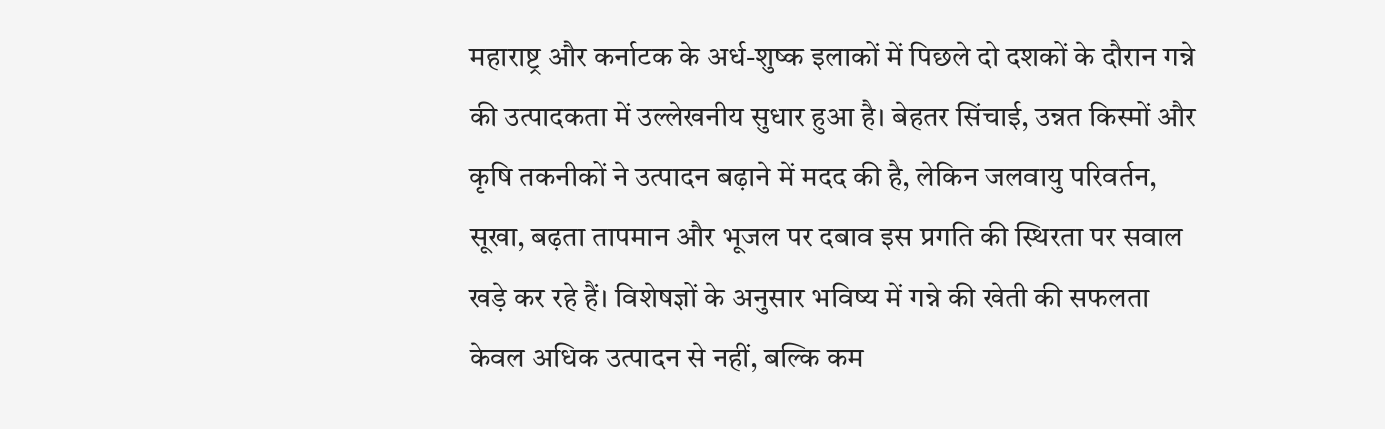महाराष्ट्र और कर्नाटक के अर्ध-शुष्क इलाकों में पिछले दो दशकों के दौरान गन्ने की उत्पादकता में उल्लेखनीय सुधार हुआ है। बेहतर सिंचाई, उन्नत किस्मों और कृषि तकनीकों ने उत्पादन बढ़ाने में मदद की है, लेकिन जलवायु परिवर्तन, सूखा, बढ़ता तापमान और भूजल पर दबाव इस प्रगति की स्थिरता पर सवाल खड़े कर रहे हैं। विशेषज्ञों के अनुसार भविष्य में गन्ने की खेती की सफलता केवल अधिक उत्पादन से नहीं, बल्कि कम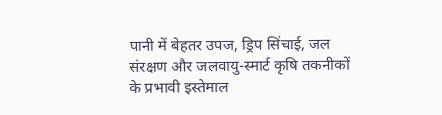पानी में बेहतर उपज, ड्रिप सिंचाई, जल संरक्षण और जलवायु-स्मार्ट कृषि तकनीकों के प्रभावी इस्तेमाल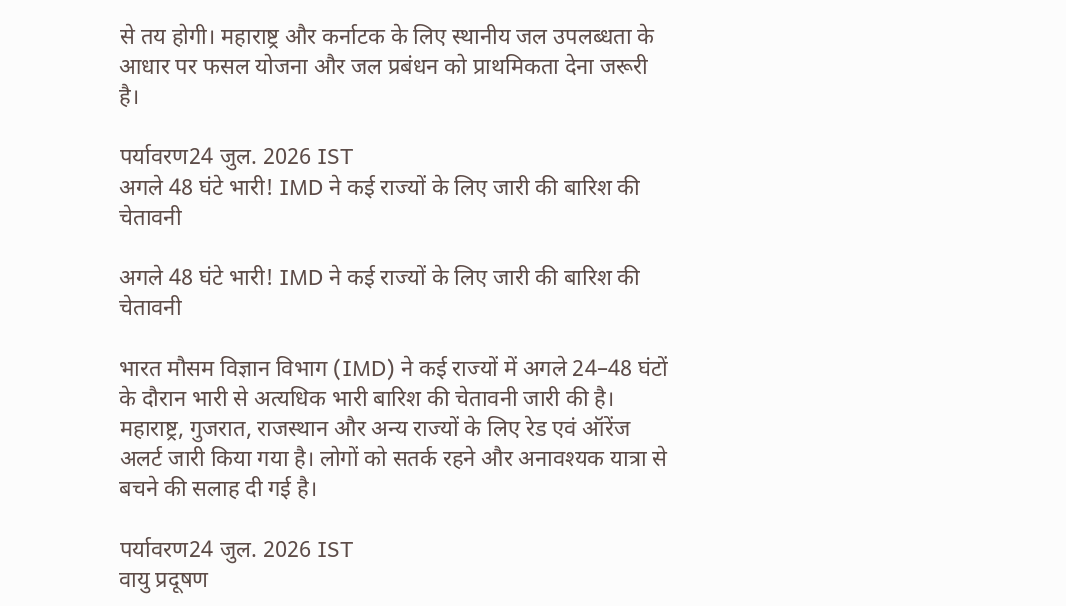से तय होगी। महाराष्ट्र और कर्नाटक के लिए स्थानीय जल उपलब्धता के आधार पर फसल योजना और जल प्रबंधन को प्राथमिकता देना जरूरी है।

पर्यावरण24 जुल. 2026 IST
अगले 48 घंटे भारी! IMD ने कई राज्यों के लिए जारी की बारिश की चेतावनी

अगले 48 घंटे भारी! IMD ने कई राज्यों के लिए जारी की बारिश की चेतावनी

भारत मौसम विज्ञान विभाग (IMD) ने कई राज्यों में अगले 24–48 घंटों के दौरान भारी से अत्यधिक भारी बारिश की चेतावनी जारी की है। महाराष्ट्र, गुजरात, राजस्थान और अन्य राज्यों के लिए रेड एवं ऑरेंज अलर्ट जारी किया गया है। लोगों को सतर्क रहने और अनावश्यक यात्रा से बचने की सलाह दी गई है।

पर्यावरण24 जुल. 2026 IST
वायु प्रदूषण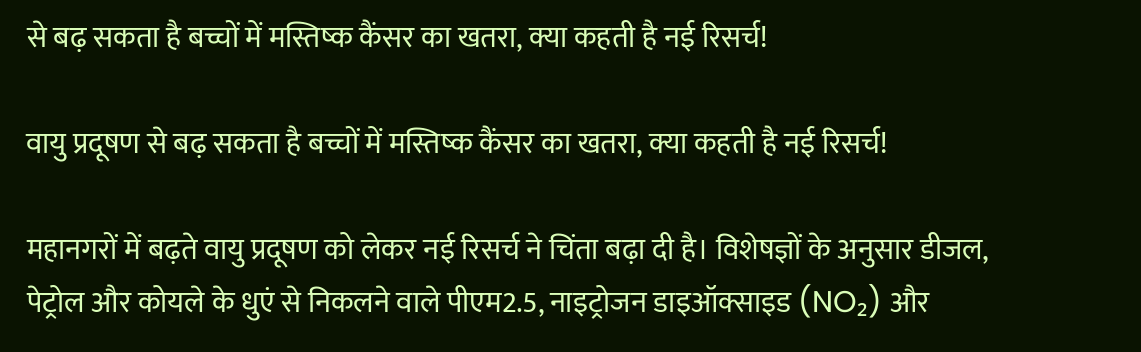से बढ़ सकता है बच्चों में मस्तिष्क कैंसर का खतरा, क्या कहती है नई रिसर्च!

वायु प्रदूषण से बढ़ सकता है बच्चों में मस्तिष्क कैंसर का खतरा, क्या कहती है नई रिसर्च!

महानगरों में बढ़ते वायु प्रदूषण को लेकर नई रिसर्च ने चिंता बढ़ा दी है। विशेषज्ञों के अनुसार डीजल, पेट्रोल और कोयले के धुएं से निकलने वाले पीएम2.5, नाइट्रोजन डाइऑक्साइड (NO₂) और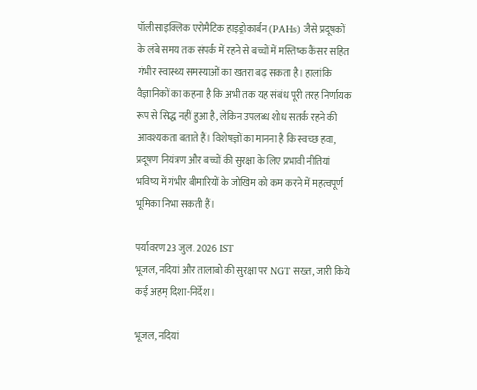पॉलीसाइक्लिक एरोमैटिक हाइड्रोकार्बन (PAHs) जैसे प्रदूषकों के लंबे समय तक संपर्क में रहने से बच्चों में मस्तिष्क कैंसर सहित गंभीर स्वास्थ्य समस्याओं का खतरा बढ़ सकता है। हालांकि वैज्ञानिकों का कहना है कि अभी तक यह संबंध पूरी तरह निर्णायक रूप से सिद्ध नहीं हुआ है, लेकिन उपलब्ध शोध सतर्क रहने की आवश्यकता बताते हैं। विशेषज्ञों का मानना है कि स्वच्छ हवा, प्रदूषण नियंत्रण और बच्चों की सुरक्षा के लिए प्रभावी नीतियां भविष्य में गंभीर बीमारियों के जोखिम को कम करने में महत्वपूर्ण भूमिका निभा सकती हैं।

पर्यावरण23 जुल. 2026 IST
भूजल, नदियां और तालाबो की सुरक्षा पर NGT सख्त, जारी किये कई अहम् दिशा-निर्देश ।

भूजल, नदियां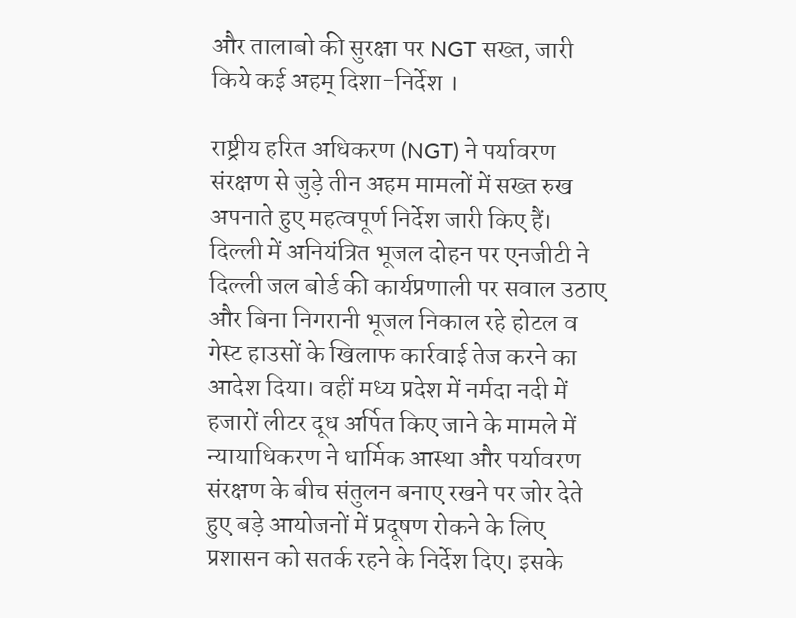और तालाबो की सुरक्षा पर NGT सख्त, जारी किये कई अहम् दिशा-निर्देश ।

राष्ट्रीय हरित अधिकरण (NGT) ने पर्यावरण संरक्षण से जुड़े तीन अहम मामलों में सख्त रुख अपनाते हुए महत्वपूर्ण निर्देश जारी किए हैं। दिल्ली में अनियंत्रित भूजल दोहन पर एनजीटी ने दिल्ली जल बोर्ड की कार्यप्रणाली पर सवाल उठाए और बिना निगरानी भूजल निकाल रहे होटल व गेस्ट हाउसों के खिलाफ कार्रवाई तेज करने का आदेश दिया। वहीं मध्य प्रदेश में नर्मदा नदी में हजारों लीटर दूध अर्पित किए जाने के मामले में न्यायाधिकरण ने धार्मिक आस्था और पर्यावरण संरक्षण के बीच संतुलन बनाए रखने पर जोर देते हुए बड़े आयोजनों में प्रदूषण रोकने के लिए प्रशासन को सतर्क रहने के निर्देश दिए। इसके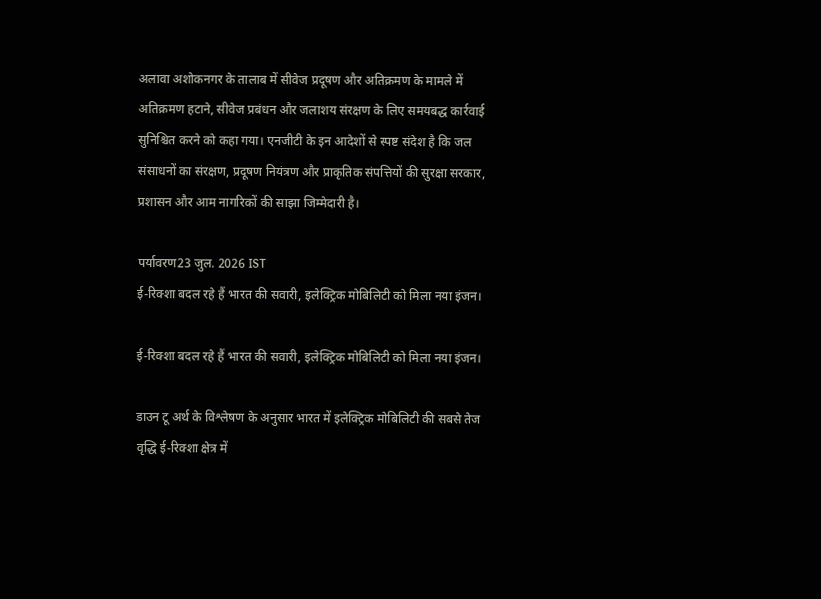अलावा अशोकनगर के तालाब में सीवेज प्रदूषण और अतिक्रमण के मामले में अतिक्रमण हटाने, सीवेज प्रबंधन और जलाशय संरक्षण के लिए समयबद्ध कार्रवाई सुनिश्चित करने को कहा गया। एनजीटी के इन आदेशों से स्पष्ट संदेश है कि जल संसाधनों का संरक्षण, प्रदूषण नियंत्रण और प्राकृतिक संपत्तियों की सुरक्षा सरकार, प्रशासन और आम नागरिकों की साझा जिम्मेदारी है।

पर्यावरण23 जुल. 2026 IST
ई-रिक्शा बदल रहे हैं भारत की सवारी, इलेक्ट्रिक मोबिलिटी को मिला नया इंजन।

ई-रिक्शा बदल रहे हैं भारत की सवारी, इलेक्ट्रिक मोबिलिटी को मिला नया इंजन।

डाउन टू अर्थ के विश्लेषण के अनुसार भारत में इलेक्ट्रिक मोबिलिटी की सबसे तेज वृद्धि ई-रिक्शा क्षेत्र में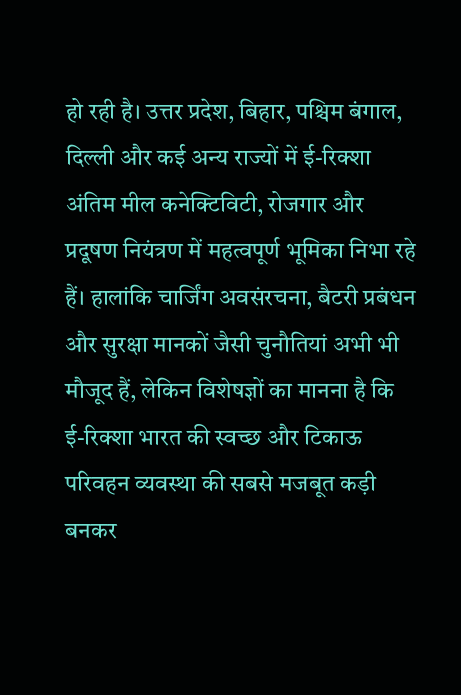हो रही है। उत्तर प्रदेश, बिहार, पश्चिम बंगाल, दिल्ली और कई अन्य राज्यों में ई-रिक्शा अंतिम मील कनेक्टिविटी, रोजगार और प्रदूषण नियंत्रण में महत्वपूर्ण भूमिका निभा रहे हैं। हालांकि चार्जिंग अवसंरचना, बैटरी प्रबंधन और सुरक्षा मानकों जैसी चुनौतियां अभी भी मौजूद हैं, लेकिन विशेषज्ञों का मानना है कि ई-रिक्शा भारत की स्वच्छ और टिकाऊ परिवहन व्यवस्था की सबसे मजबूत कड़ी बनकर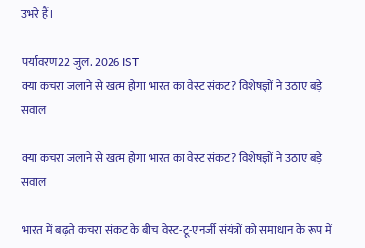उभरे हैं।

पर्यावरण22 जुल. 2026 IST
क्या कचरा जलाने से खत्म होगा भारत का वेस्ट संकट? विशेषज्ञों ने उठाए बड़े सवाल

क्या कचरा जलाने से खत्म होगा भारत का वेस्ट संकट? विशेषज्ञों ने उठाए बड़े सवाल

भारत में बढ़ते कचरा संकट के बीच वेस्ट-टू-एनर्जी संयंत्रों को समाधान के रूप में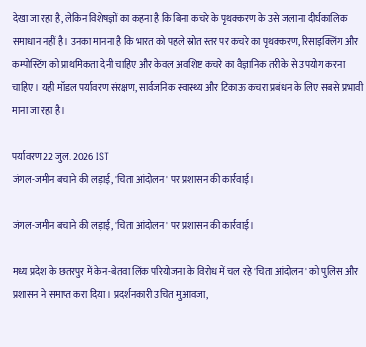देखा जा रहा है, लेकिन विशेषज्ञों का कहना है कि बिना कचरे के पृथक्करण के उसे जलाना दीर्घकालिक समाधान नहीं है। उनका मानना है कि भारत को पहले स्रोत स्तर पर कचरे का पृथक्करण, रिसाइक्लिंग और कम्पोस्टिंग को प्राथमिकता देनी चाहिए और केवल अवशिष्ट कचरे का वैज्ञानिक तरीके से उपयोग करना चाहिए। यही मॉडल पर्यावरण संरक्षण, सार्वजनिक स्वास्थ्य और टिकाऊ कचरा प्रबंधन के लिए सबसे प्रभावी माना जा रहा है।

पर्यावरण22 जुल. 2026 IST
जंगल-जमीन बचाने की लड़ाई, 'चिता आंदोलन' पर प्रशासन की कार्रवाई।

जंगल-जमीन बचाने की लड़ाई, 'चिता आंदोलन' पर प्रशासन की कार्रवाई।

मध्य प्रदेश के छतरपुर में केन-बेतवा लिंक परियोजना के विरोध में चल रहे 'चिता आंदोलन' को पुलिस और प्रशासन ने समाप्त करा दिया। प्रदर्शनकारी उचित मुआवजा,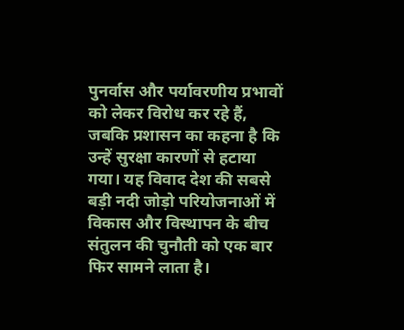पुनर्वास और पर्यावरणीय प्रभावों को लेकर विरोध कर रहे हैं, जबकि प्रशासन का कहना है कि उन्हें सुरक्षा कारणों से हटाया गया। यह विवाद देश की सबसे बड़ी नदी जोड़ो परियोजनाओं में विकास और विस्थापन के बीच संतुलन की चुनौती को एक बार फिर सामने लाता है।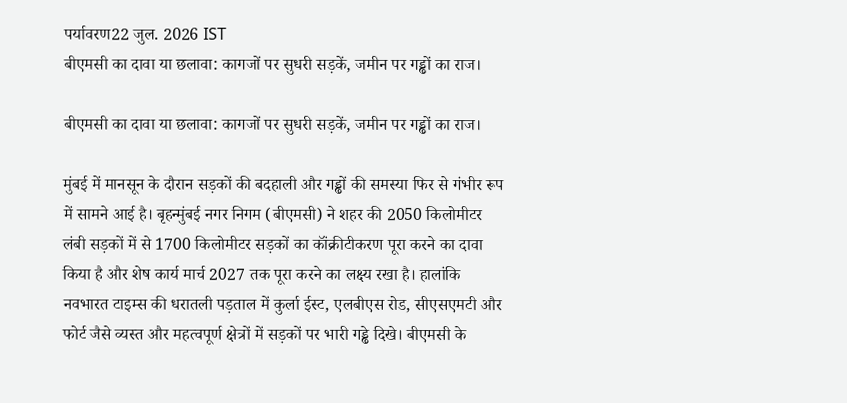पर्यावरण22 जुल. 2026 IST
बीएमसी का दावा या छलावा: कागजों पर सुधरी सड़कें, जमीन पर गड्ढों का राज।

बीएमसी का दावा या छलावा: कागजों पर सुधरी सड़कें, जमीन पर गड्ढों का राज।

मुंबई में मानसून के दौरान सड़कों की बदहाली और गड्ढों की समस्या फिर से गंभीर रूप में सामने आई है। बृहन्मुंबई नगर निगम (बीएमसी) ने शहर की 2050 किलोमीटर लंबी सड़कों में से 1700 किलोमीटर सड़कों का कॉंक्रीटीकरण पूरा करने का दावा किया है और शेष कार्य मार्च 2027 तक पूरा करने का लक्ष्य रखा है। हालांकि नवभारत टाइम्स की धरातली पड़ताल में कुर्ला ईस्ट, एलबीएस रोड, सीएसएमटी और फोर्ट जैसे व्यस्त और महत्वपूर्ण क्षेत्रों में सड़कों पर भारी गड्ढे दिखे। बीएमसी के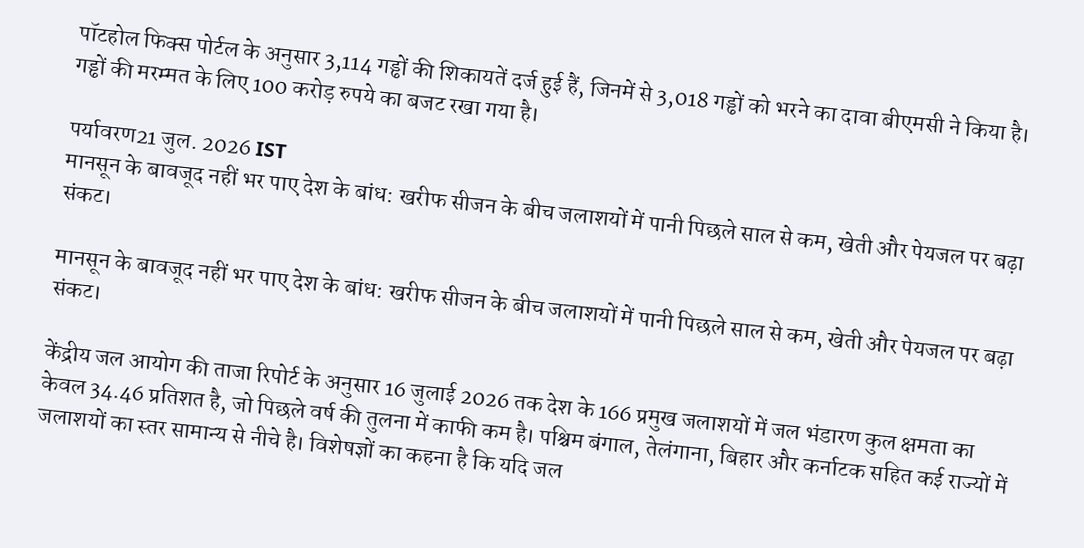पॉटहोल फिक्स पोर्टल के अनुसार 3,114 गड्ढों की शिकायतें दर्ज हुई हैं, जिनमें से 3,018 गड्ढों को भरने का दावा बीएमसी ने किया है। गड्ढों की मरम्मत के लिए 100 करोड़ रुपये का बजट रखा गया है।

पर्यावरण21 जुल. 2026 IST
मानसून के बावजूद नहीं भर पाए देश के बांध: खरीफ सीजन के बीच जलाशयों में पानी पिछले साल से कम, खेती और पेयजल पर बढ़ा संकट।

मानसून के बावजूद नहीं भर पाए देश के बांध: खरीफ सीजन के बीच जलाशयों में पानी पिछले साल से कम, खेती और पेयजल पर बढ़ा संकट।

केंद्रीय जल आयोग की ताजा रिपोर्ट के अनुसार 16 जुलाई 2026 तक देश के 166 प्रमुख जलाशयों में जल भंडारण कुल क्षमता का केवल 34.46 प्रतिशत है, जो पिछले वर्ष की तुलना में काफी कम है। पश्चिम बंगाल, तेलंगाना, बिहार और कर्नाटक सहित कई राज्यों में जलाशयों का स्तर सामान्य से नीचे है। विशेषज्ञों का कहना है कि यदि जल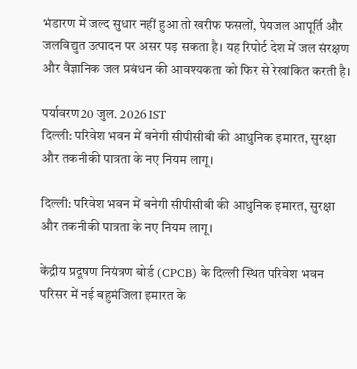भंडारण में जल्द सुधार नहीं हुआ तो खरीफ फसलों, पेयजल आपूर्ति और जलविद्युत उत्पादन पर असर पड़ सकता है। यह रिपोर्ट देश में जल संरक्षण और वैज्ञानिक जल प्रबंधन की आवश्यकता को फिर से रेखांकित करती है।

पर्यावरण20 जुल. 2026 IST
दिल्ली: परिवेश भवन में बनेगी सीपीसीबी की आधुनिक इमारत, सुरक्षा और तकनीकी पात्रता के नए नियम लागू।

दिल्ली: परिवेश भवन में बनेगी सीपीसीबी की आधुनिक इमारत, सुरक्षा और तकनीकी पात्रता के नए नियम लागू।

केंद्रीय प्रदूषण नियंत्रण बोर्ड (CPCB) के दिल्ली स्थित परिवेश भवन परिसर में नई बहुमंजिला इमारत के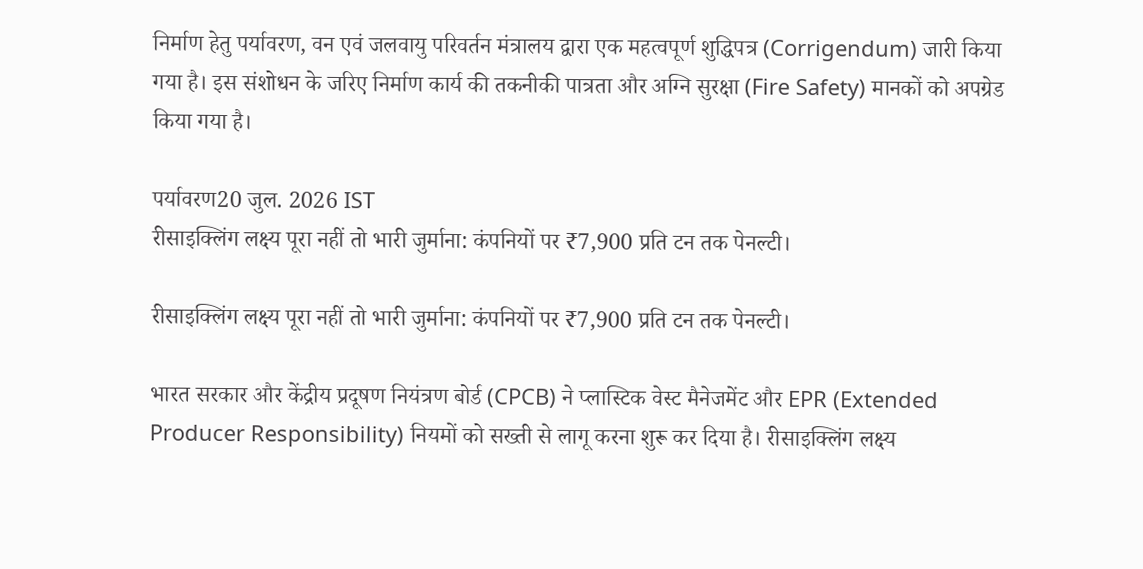निर्माण हेतु पर्यावरण, वन एवं जलवायु परिवर्तन मंत्रालय द्वारा एक महत्वपूर्ण शुद्धिपत्र (Corrigendum) जारी किया गया है। इस संशोधन के जरिए निर्माण कार्य की तकनीकी पात्रता और अग्नि सुरक्षा (Fire Safety) मानकों को अपग्रेड किया गया है।

पर्यावरण20 जुल. 2026 IST
रीसाइक्लिंग लक्ष्य पूरा नहीं तो भारी जुर्माना: कंपनियों पर ₹7,900 प्रति टन तक पेनल्टी।

रीसाइक्लिंग लक्ष्य पूरा नहीं तो भारी जुर्माना: कंपनियों पर ₹7,900 प्रति टन तक पेनल्टी।

भारत सरकार और केंद्रीय प्रदूषण नियंत्रण बोर्ड (CPCB) ने प्लास्टिक वेस्ट मैनेजमेंट और EPR (Extended Producer Responsibility) नियमों को सख्ती से लागू करना शुरू कर दिया है। रीसाइक्लिंग लक्ष्य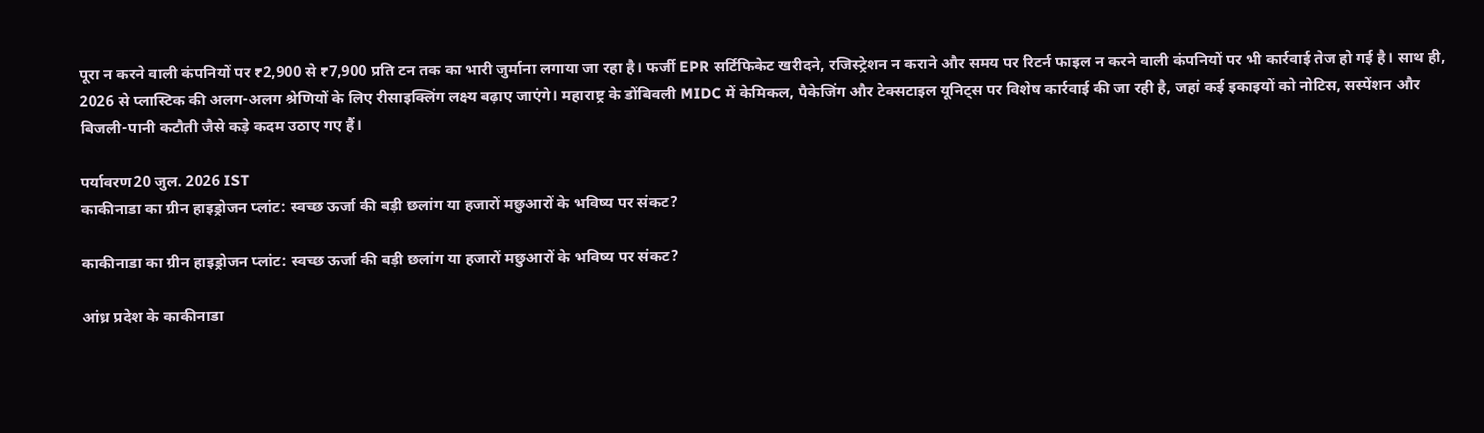पूरा न करने वाली कंपनियों पर ₹2,900 से ₹7,900 प्रति टन तक का भारी जुर्माना लगाया जा रहा है। फर्जी EPR सर्टिफिकेट खरीदने, रजिस्ट्रेशन न कराने और समय पर रिटर्न फाइल न करने वाली कंपनियों पर भी कार्रवाई तेज हो गई है। साथ ही, 2026 से प्लास्टिक की अलग-अलग श्रेणियों के लिए रीसाइक्लिंग लक्ष्य बढ़ाए जाएंगे। महाराष्ट्र के डोंबिवली MIDC में केमिकल, पैकेजिंग और टेक्सटाइल यूनिट्स पर विशेष कार्रवाई की जा रही है, जहां कई इकाइयों को नोटिस, सस्पेंशन और बिजली-पानी कटौती जैसे कड़े कदम उठाए गए हैं।

पर्यावरण20 जुल. 2026 IST
काकीनाडा का ग्रीन हाइड्रोजन प्लांट: स्वच्छ ऊर्जा की बड़ी छलांग या हजारों मछुआरों के भविष्य पर संकट?

काकीनाडा का ग्रीन हाइड्रोजन प्लांट: स्वच्छ ऊर्जा की बड़ी छलांग या हजारों मछुआरों के भविष्य पर संकट?

आंध्र प्रदेश के काकीनाडा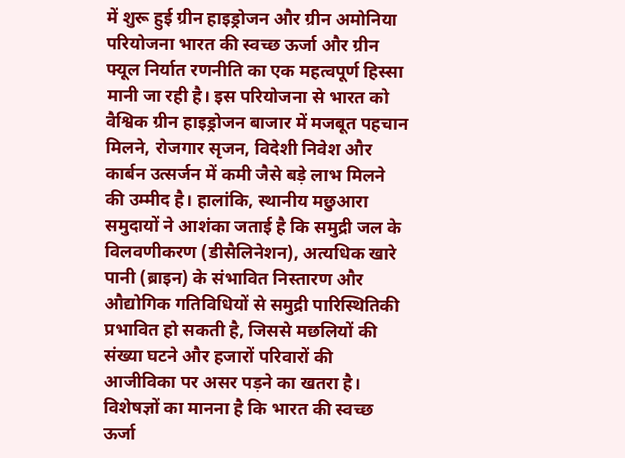में शुरू हुई ग्रीन हाइड्रोजन और ग्रीन अमोनिया परियोजना भारत की स्वच्छ ऊर्जा और ग्रीन फ्यूल निर्यात रणनीति का एक महत्वपूर्ण हिस्सा मानी जा रही है। इस परियोजना से भारत को वैश्विक ग्रीन हाइड्रोजन बाजार में मजबूत पहचान मिलने, रोजगार सृजन, विदेशी निवेश और कार्बन उत्सर्जन में कमी जैसे बड़े लाभ मिलने की उम्मीद है। हालांकि, स्थानीय मछुआरा समुदायों ने आशंका जताई है कि समुद्री जल के विलवणीकरण (डीसैलिनेशन), अत्यधिक खारे पानी (ब्राइन) के संभावित निस्तारण और औद्योगिक गतिविधियों से समुद्री पारिस्थितिकी प्रभावित हो सकती है, जिससे मछलियों की संख्या घटने और हजारों परिवारों की आजीविका पर असर पड़ने का खतरा है। विशेषज्ञों का मानना है कि भारत की स्वच्छ ऊर्जा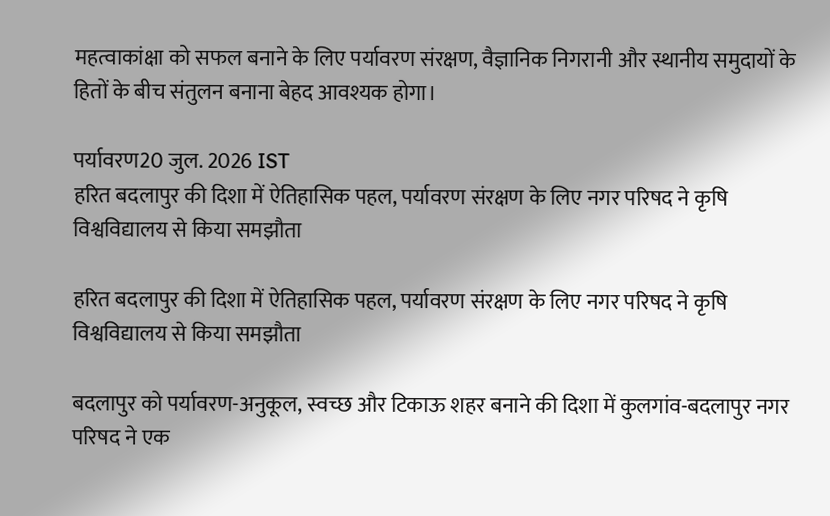महत्वाकांक्षा को सफल बनाने के लिए पर्यावरण संरक्षण, वैज्ञानिक निगरानी और स्थानीय समुदायों के हितों के बीच संतुलन बनाना बेहद आवश्यक होगा।

पर्यावरण20 जुल. 2026 IST
हरित बदलापुर की दिशा में ऐतिहासिक पहल, पर्यावरण संरक्षण के लिए नगर परिषद ने कृषि विश्वविद्यालय से किया समझौता

हरित बदलापुर की दिशा में ऐतिहासिक पहल, पर्यावरण संरक्षण के लिए नगर परिषद ने कृषि विश्वविद्यालय से किया समझौता

बदलापुर को पर्यावरण-अनुकूल, स्वच्छ और टिकाऊ शहर बनाने की दिशा में कुलगांव-बदलापुर नगर परिषद ने एक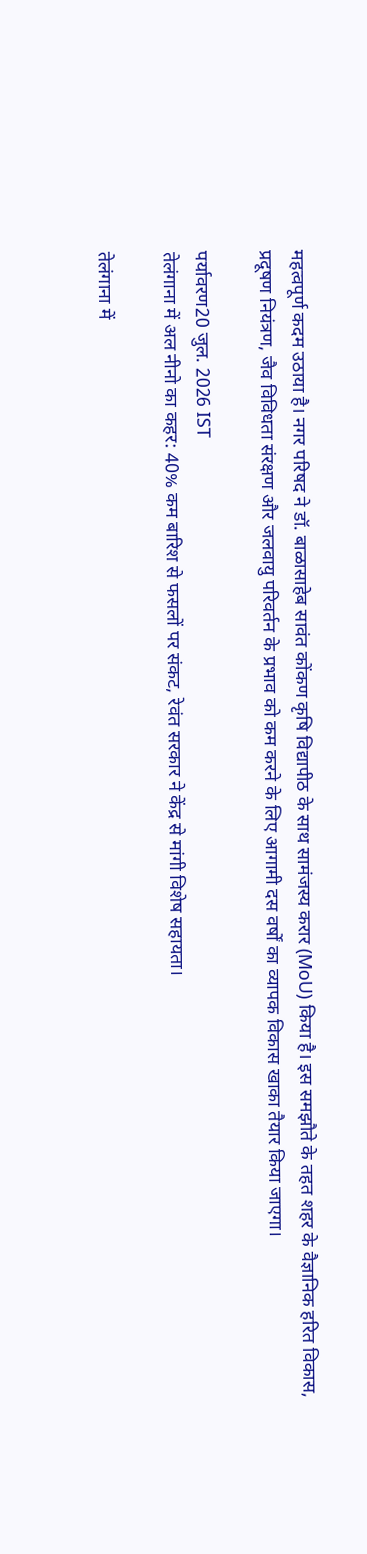महत्वपूर्ण कदम उठाया है। नगर परिषद ने डॉ. बाळासाहेब सावंत कोंकण कृषि विद्यापीठ के साथ सामंजस्य करार (MoU) किया है। इस समझौते के तहत शहर के वैज्ञानिक हरित विकास, प्रदूषण नियंत्रण, जैव विविधता संरक्षण और जलवायु परिवर्तन के प्रभाव को कम करने के लिए आगामी दस वर्षों का व्यापक विकास खाका तैयार किया जाएगा।

पर्यावरण20 जुल. 2026 IST
तेलंगाना में अल नीनो का कहर: 40% कम बारिश से फसलों पर संकट, रेवंत सरकार ने केंद्र से मांगी विशेष सहायता।

तेलंगाना में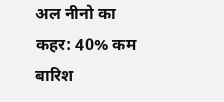अल नीनो का कहर: 40% कम बारिश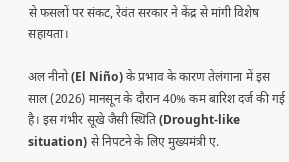से फसलों पर संकट, रेवंत सरकार ने केंद्र से मांगी विशेष सहायता।

अल नीनो (El Niño) के प्रभाव के कारण तेलंगाना में इस साल (2026) मानसून के दौरान 40% कम बारिश दर्ज की गई है। इस गंभीर सूखे जैसी स्थिति (Drought-like situation) से निपटने के लिए मुख्यमंत्री ए.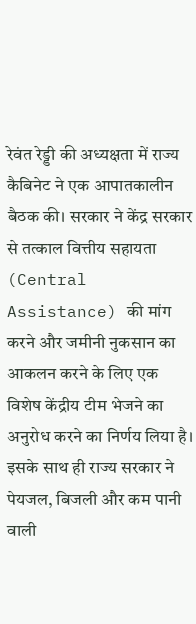रेवंत रेड्डी की अध्यक्षता में राज्य कैबिनेट ने एक आपातकालीन बैठक की। सरकार ने केंद्र सरकार से तत्काल वित्तीय सहायता (Central Assistance) की मांग करने और जमीनी नुकसान का आकलन करने के लिए एक विशेष केंद्रीय टीम भेजने का अनुरोध करने का निर्णय लिया है। इसके साथ ही राज्य सरकार ने पेयजल, बिजली और कम पानी वाली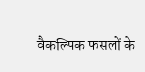वैकल्पिक फसलों के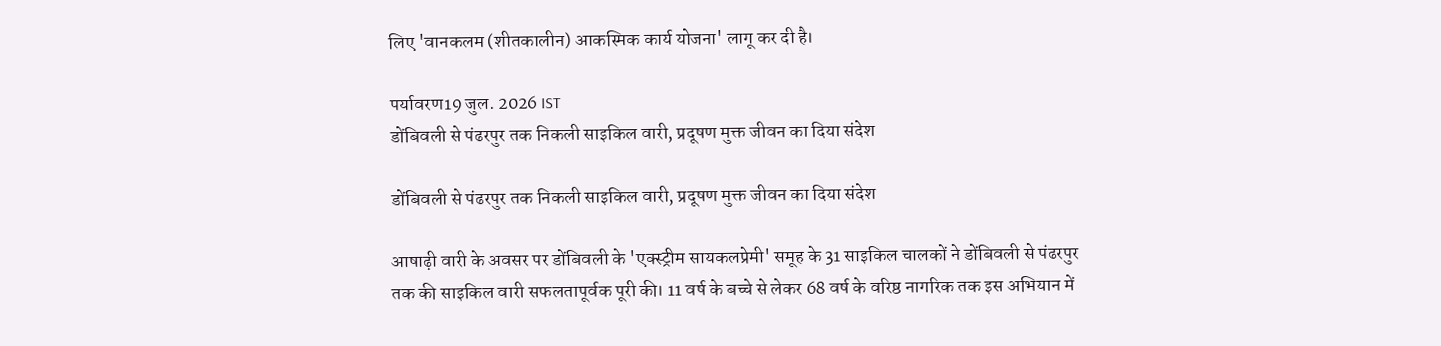लिए 'वानकलम (शीतकालीन) आकस्मिक कार्य योजना' लागू कर दी है।

पर्यावरण19 जुल. 2026 IST
डोंबिवली से पंढरपुर तक निकली साइकिल वारी, प्रदूषण मुक्त जीवन का दिया संदेश

डोंबिवली से पंढरपुर तक निकली साइकिल वारी, प्रदूषण मुक्त जीवन का दिया संदेश

आषाढ़ी वारी के अवसर पर डोंबिवली के 'एक्स्ट्रीम सायकलप्रेमी' समूह के 31 साइकिल चालकों ने डोंबिवली से पंढरपुर तक की साइकिल वारी सफलतापूर्वक पूरी की। 11 वर्ष के बच्चे से लेकर 68 वर्ष के वरिष्ठ नागरिक तक इस अभियान में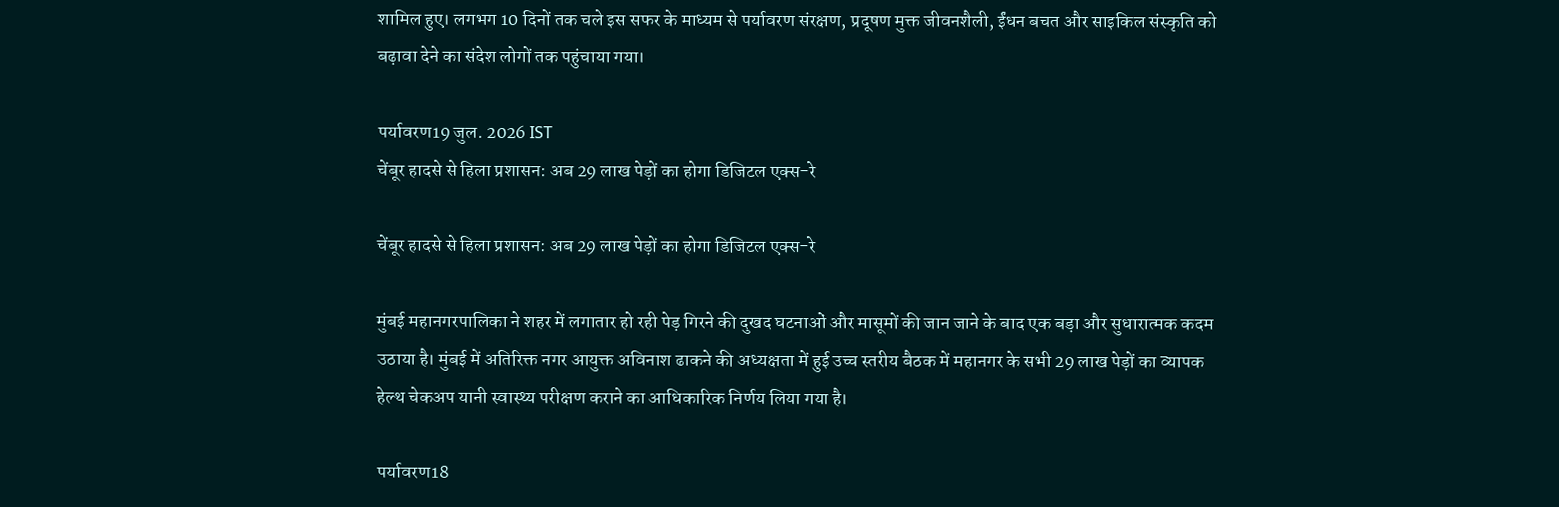शामिल हुए। लगभग 10 दिनों तक चले इस सफर के माध्यम से पर्यावरण संरक्षण, प्रदूषण मुक्त जीवनशैली, ईंधन बचत और साइकिल संस्कृति को बढ़ावा देने का संदेश लोगों तक पहुंचाया गया।

पर्यावरण19 जुल. 2026 IST
चेंबूर हादसे से हिला प्रशासन: अब 29 लाख पेड़ों का होगा डिजिटल एक्स-रे

चेंबूर हादसे से हिला प्रशासन: अब 29 लाख पेड़ों का होगा डिजिटल एक्स-रे

मुंबई महानगरपालिका ने शहर में लगातार हो रही पेड़ गिरने की दुखद घटनाओं और मासूमों की जान जाने के बाद एक बड़ा और सुधारात्मक कदम उठाया है। मुंबई में अतिरिक्त नगर आयुक्त अविनाश ढाकने की अध्यक्षता में हुई उच्च स्तरीय बैठक में महानगर के सभी 29 लाख पेड़ों का व्यापक हेल्थ चेकअप यानी स्वास्थ्य परीक्षण कराने का आधिकारिक निर्णय लिया गया है।

पर्यावरण18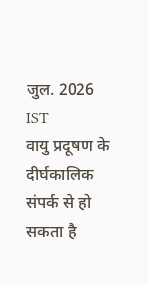जुल. 2026 IST
वायु प्रदूषण के दीर्घकालिक संपर्क से हो सकता है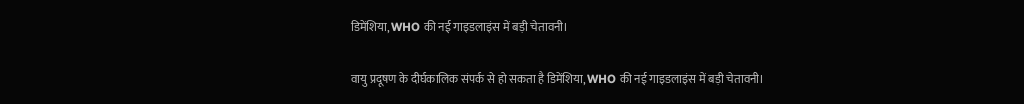डिमेंशिया, WHO की नई गाइडलाइंस में बड़ी चेतावनी।

वायु प्रदूषण के दीर्घकालिक संपर्क से हो सकता है डिमेंशिया, WHO की नई गाइडलाइंस में बड़ी चेतावनी।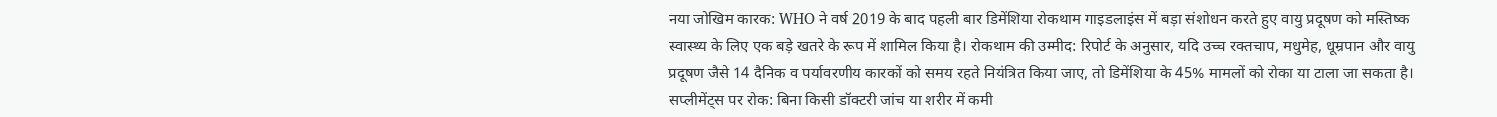नया जोखिम कारक: WHO ने वर्ष 2019 के बाद पहली बार डिमेंशिया रोकथाम गाइडलाइंस में बड़ा संशोधन करते हुए वायु प्रदूषण को मस्तिष्क स्वास्थ्य के लिए एक बड़े खतरे के रूप में शामिल किया है। रोकथाम की उम्मीद: रिपोर्ट के अनुसार, यदि उच्च रक्तचाप, मधुमेह, धूम्रपान और वायु प्रदूषण जैसे 14 दैनिक व पर्यावरणीय कारकों को समय रहते नियंत्रित किया जाए, तो डिमेंशिया के 45% मामलों को रोका या टाला जा सकता है। सप्लीमेंट्स पर रोक: बिना किसी डॉक्टरी जांच या शरीर में कमी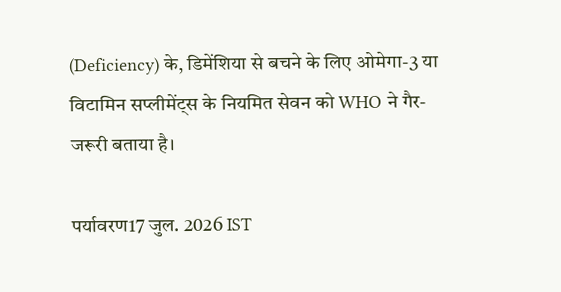(Deficiency) के, डिमेंशिया से बचने के लिए ओमेगा-3 या विटामिन सप्लीमेंट्स के नियमित सेवन को WHO ने गैर-जरूरी बताया है।

पर्यावरण17 जुल. 2026 IST